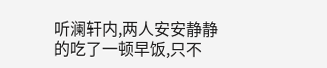听澜轩内,两人安安静静的吃了一顿早饭,只不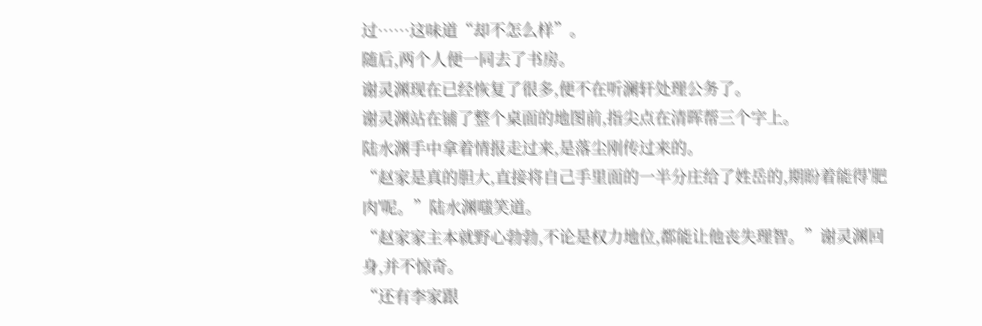过……这味道“却不怎么样”。
随后,两个人便一同去了书房。
谢灵渊现在已经恢复了很多,便不在听澜轩处理公务了。
谢灵渊站在铺了整个桌面的地图前,指尖点在清晖帮三个字上。
陆水渊手中拿着情报走过来,是落尘刚传过来的。
“赵家是真的胆大,直接将自己手里面的一半分庄给了姓岳的,期盼着能得'肥肉'呢。”陆水渊嗤笑道。
“赵家家主本就野心勃勃,不论是权力地位,都能让他丧失理智。”谢灵渊回身,并不惊奇。
“还有李家跟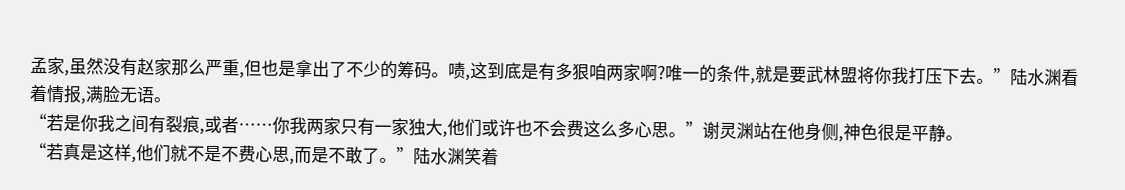孟家,虽然没有赵家那么严重,但也是拿出了不少的筹码。啧,这到底是有多狠咱两家啊?唯一的条件,就是要武林盟将你我打压下去。”陆水渊看着情报,满脸无语。
“若是你我之间有裂痕,或者……你我两家只有一家独大,他们或许也不会费这么多心思。”谢灵渊站在他身侧,神色很是平静。
“若真是这样,他们就不是不费心思,而是不敢了。”陆水渊笑着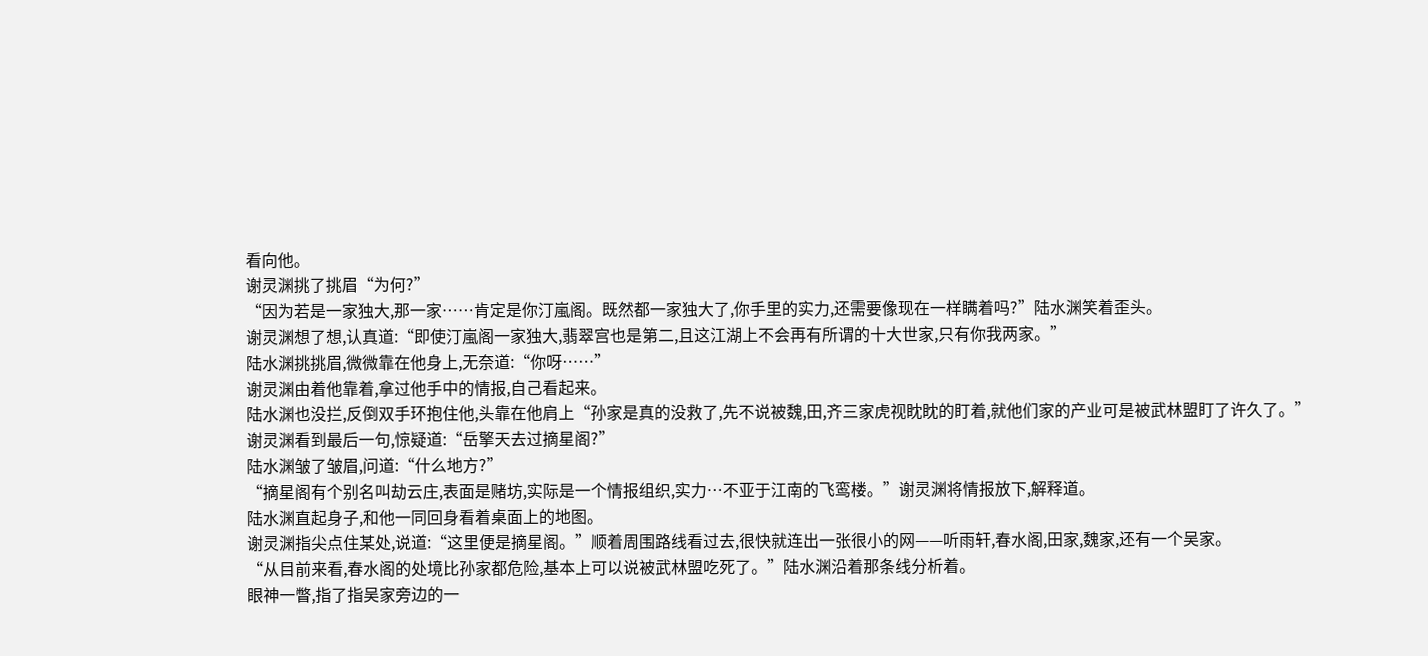看向他。
谢灵渊挑了挑眉“为何?”
“因为若是一家独大,那一家……肯定是你汀嵐阁。既然都一家独大了,你手里的实力,还需要像现在一样瞒着吗?”陆水渊笑着歪头。
谢灵渊想了想,认真道:“即使汀嵐阁一家独大,翡翠宫也是第二,且这江湖上不会再有所谓的十大世家,只有你我两家。”
陆水渊挑挑眉,微微靠在他身上,无奈道:“你呀……”
谢灵渊由着他靠着,拿过他手中的情报,自己看起来。
陆水渊也没拦,反倒双手环抱住他,头靠在他肩上“孙家是真的没救了,先不说被魏,田,齐三家虎视眈眈的盯着,就他们家的产业可是被武林盟盯了许久了。”
谢灵渊看到最后一句,惊疑道:“岳擎天去过摘星阁?”
陆水渊皱了皱眉,问道:“什么地方?”
“摘星阁有个别名叫劫云庄,表面是赌坊,实际是一个情报组织,实力…不亚于江南的飞鸾楼。”谢灵渊将情报放下,解释道。
陆水渊直起身子,和他一同回身看着桌面上的地图。
谢灵渊指尖点住某处,说道:“这里便是摘星阁。”顺着周围路线看过去,很快就连出一张很小的网——听雨轩,春水阁,田家,魏家,还有一个吴家。
“从目前来看,春水阁的处境比孙家都危险,基本上可以说被武林盟吃死了。”陆水渊沿着那条线分析着。
眼神一瞥,指了指吴家旁边的一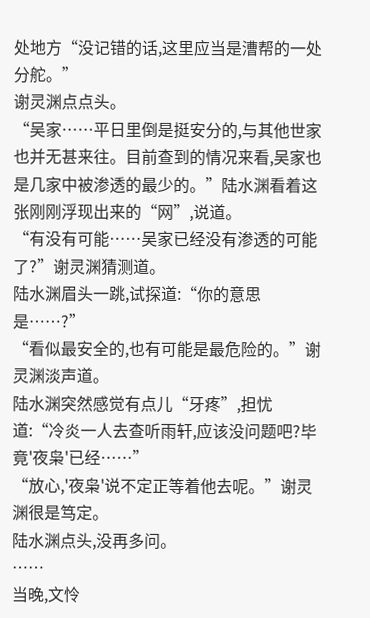处地方“没记错的话,这里应当是漕帮的一处分舵。”
谢灵渊点点头。
“吴家……平日里倒是挺安分的,与其他世家也并无甚来往。目前查到的情况来看,吴家也是几家中被渗透的最少的。”陆水渊看着这张刚刚浮现出来的“网”,说道。
“有没有可能……吴家已经没有渗透的可能了?”谢灵渊猜测道。
陆水渊眉头一跳,试探道:“你的意思是……?”
“看似最安全的,也有可能是最危险的。”谢灵渊淡声道。
陆水渊突然感觉有点儿“牙疼”,担忧道:“冷炎一人去查听雨轩,应该没问题吧?毕竟'夜枭'已经……”
“放心,'夜枭'说不定正等着他去呢。”谢灵渊很是笃定。
陆水渊点头,没再多问。
……
当晚,文怜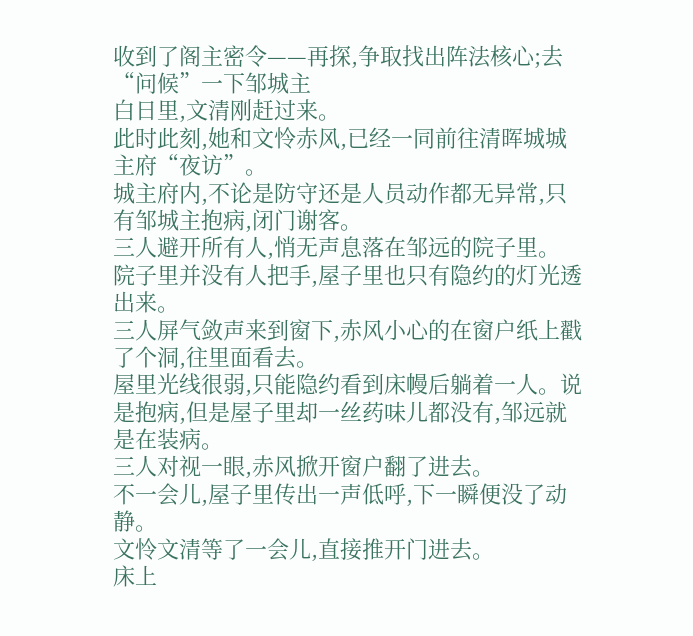收到了阁主密令——再探,争取找出阵法核心;去“问候”一下邹城主
白日里,文清刚赶过来。
此时此刻,她和文怜赤风,已经一同前往清晖城城主府“夜访”。
城主府内,不论是防守还是人员动作都无异常,只有邹城主抱病,闭门谢客。
三人避开所有人,悄无声息落在邹远的院子里。
院子里并没有人把手,屋子里也只有隐约的灯光透出来。
三人屏气敛声来到窗下,赤风小心的在窗户纸上戳了个洞,往里面看去。
屋里光线很弱,只能隐约看到床幔后躺着一人。说是抱病,但是屋子里却一丝药味儿都没有,邹远就是在装病。
三人对视一眼,赤风掀开窗户翻了进去。
不一会儿,屋子里传出一声低呼,下一瞬便没了动静。
文怜文清等了一会儿,直接推开门进去。
床上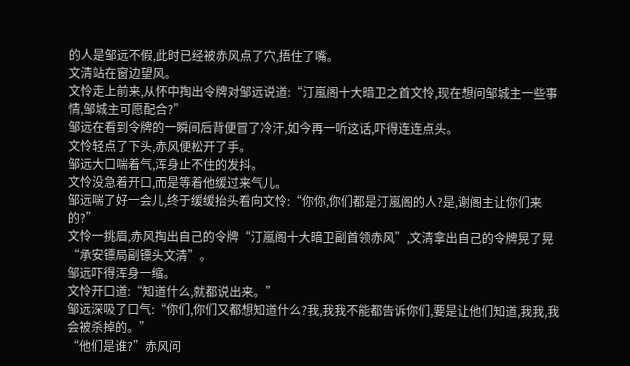的人是邹远不假,此时已经被赤风点了穴,捂住了嘴。
文清站在窗边望风。
文怜走上前来,从怀中掏出令牌对邹远说道:“汀嵐阁十大暗卫之首文怜,现在想问邹城主一些事情,邹城主可愿配合?”
邹远在看到令牌的一瞬间后背便冒了冷汗,如今再一听这话,吓得连连点头。
文怜轻点了下头,赤风便松开了手。
邹远大口喘着气,浑身止不住的发抖。
文怜没急着开口,而是等着他缓过来气儿。
邹远喘了好一会儿,终于缓缓抬头看向文怜:“你你,你们都是汀嵐阁的人?是,谢阁主让你们来的?”
文怜一挑眉,赤风掏出自己的令牌“汀嵐阁十大暗卫副首领赤风”,文清拿出自己的令牌晃了晃“承安镖局副镖头文清”。
邹远吓得浑身一缩。
文怜开口道:“知道什么,就都说出来。”
邹远深吸了口气:“你们,你们又都想知道什么?我,我我不能都告诉你们,要是让他们知道,我我,我会被杀掉的。”
“他们是谁?”赤风问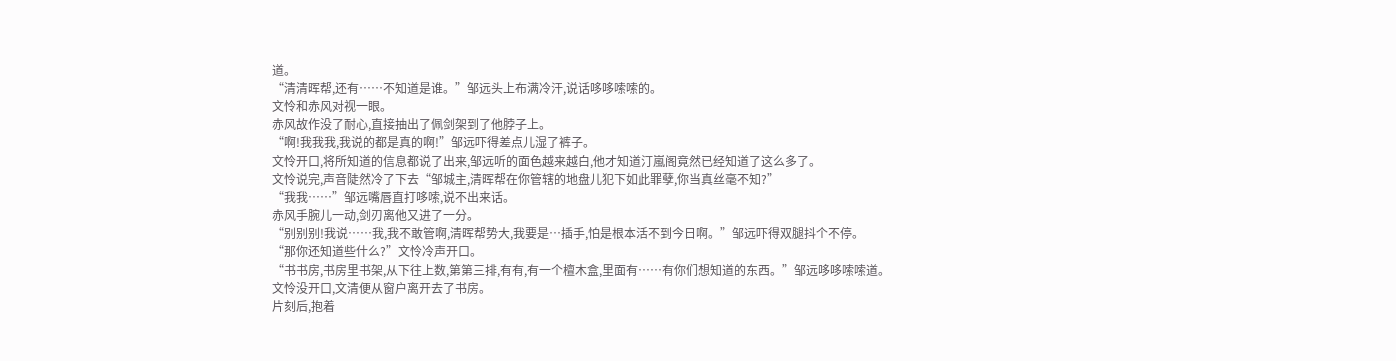道。
“清清晖帮,还有……不知道是谁。”邹远头上布满冷汗,说话哆哆嗦嗦的。
文怜和赤风对视一眼。
赤风故作没了耐心,直接抽出了佩剑架到了他脖子上。
“啊!我我我,我说的都是真的啊!”邹远吓得差点儿湿了裤子。
文怜开口,将所知道的信息都说了出来,邹远听的面色越来越白,他才知道汀嵐阁竟然已经知道了这么多了。
文怜说完,声音陡然冷了下去“邹城主,清晖帮在你管辖的地盘儿犯下如此罪孽,你当真丝毫不知?”
“我我……”邹远嘴唇直打哆嗦,说不出来话。
赤风手腕儿一动,剑刃离他又进了一分。
“别别别!我说……我,我不敢管啊,清晖帮势大,我要是…插手,怕是根本活不到今日啊。”邹远吓得双腿抖个不停。
“那你还知道些什么?”文怜冷声开口。
“书书房,书房里书架,从下往上数,第第三排,有有,有一个檀木盒,里面有……有你们想知道的东西。”邹远哆哆嗦嗦道。
文怜没开口,文清便从窗户离开去了书房。
片刻后,抱着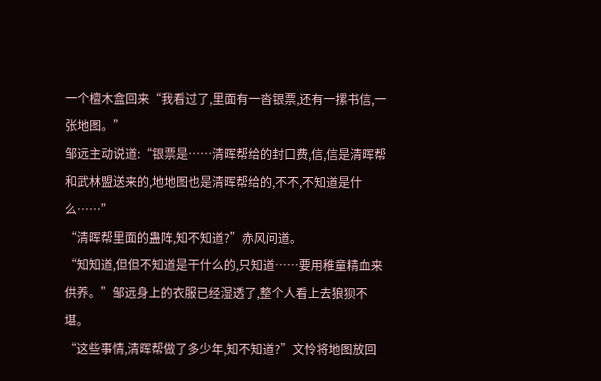一个檀木盒回来“我看过了,里面有一沓银票,还有一摞书信,一张地图。”
邹远主动说道:“银票是……清晖帮给的封口费,信,信是清晖帮和武林盟送来的,地地图也是清晖帮给的,不不,不知道是什么……”
“清晖帮里面的蛊阵,知不知道?”赤风问道。
“知知道,但但不知道是干什么的,只知道……要用稚童精血来供养。”邹远身上的衣服已经湿透了,整个人看上去狼狈不堪。
“这些事情,清晖帮做了多少年,知不知道?”文怜将地图放回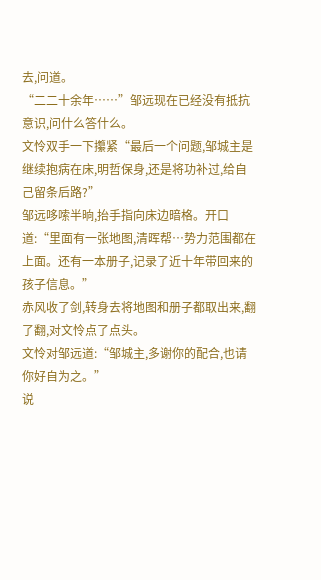去,问道。
“二二十余年……”邹远现在已经没有抵抗意识,问什么答什么。
文怜双手一下攥紧“最后一个问题,邹城主是继续抱病在床,明哲保身,还是将功补过,给自己留条后路?”
邹远哆嗦半晌,抬手指向床边暗格。开口道:“里面有一张地图,清晖帮…势力范围都在上面。还有一本册子,记录了近十年带回来的孩子信息。”
赤风收了剑,转身去将地图和册子都取出来,翻了翻,对文怜点了点头。
文怜对邹远道:“邹城主,多谢你的配合,也请你好自为之。”
说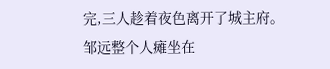完,三人趁着夜色离开了城主府。
邹远整个人瘫坐在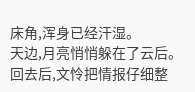床角,浑身已经汗湿。
天边,月亮悄悄躲在了云后。
回去后,文怜把情报仔细整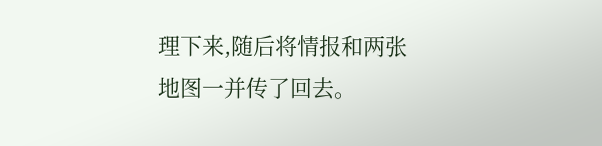理下来,随后将情报和两张地图一并传了回去。